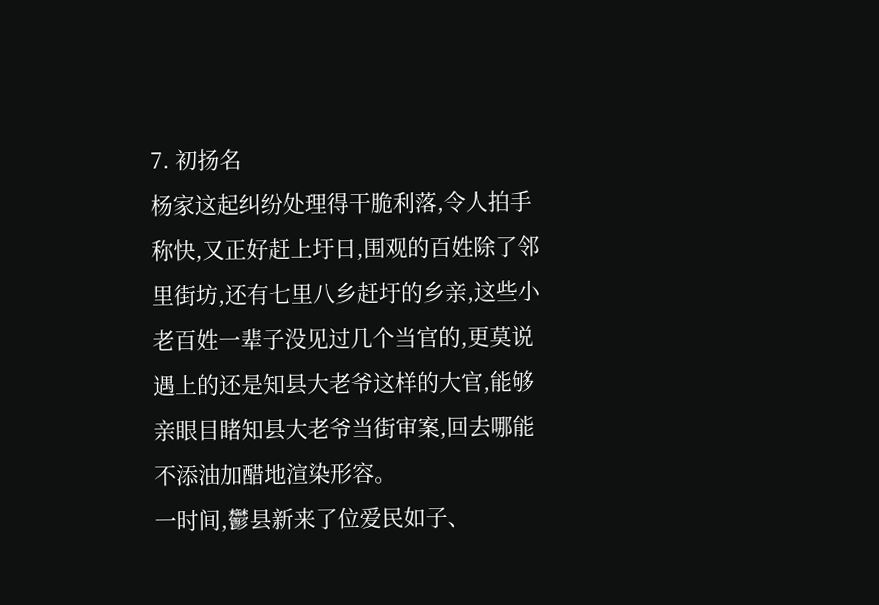7. 初扬名
杨家这起纠纷处理得干脆利落,令人拍手称快,又正好赶上圩日,围观的百姓除了邻里街坊,还有七里八乡赶圩的乡亲,这些小老百姓一辈子没见过几个当官的,更莫说遇上的还是知县大老爷这样的大官,能够亲眼目睹知县大老爷当街审案,回去哪能不添油加醋地渲染形容。
一时间,鬱县新来了位爱民如子、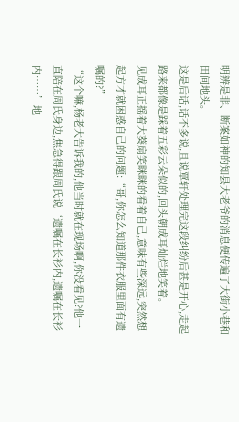明辨是非、断案如神的知县大老爷的消息便传遍了大街小巷和田间地头。
这是后话,话不多说,且说覃轩处理完这段纠纷后甚是开心,走起路来都像是踩着五彩云朵似的,回头朝成耳灿烂地笑着。
见成耳正摇着大葵扇笑眯眯的看着自己,意味有些深远,突然想起方才就困惑自己的问题:“哥,你怎么知道那件衣服里面有遗嘱的?”
“这个嘛,杨老大告诉我的,他当时就在现场啊,你没看见?他一直陪在周氏身边,焦急得跟周氏说‘遗嘱在长衫内,遗嘱在长衫内……’地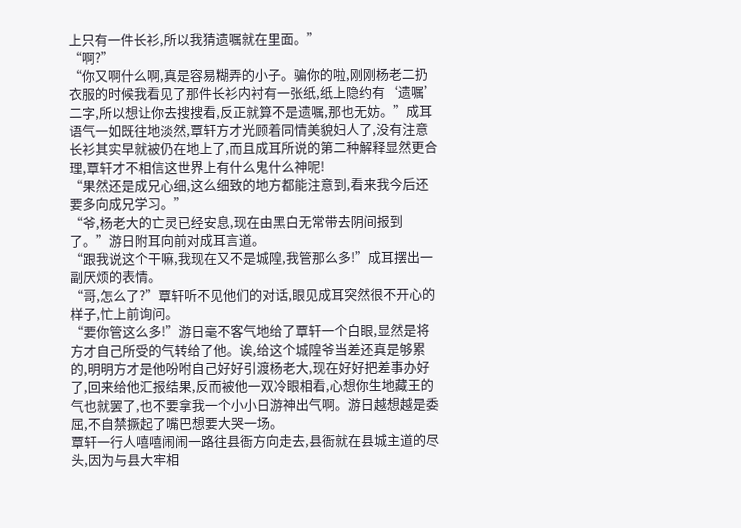上只有一件长衫,所以我猜遗嘱就在里面。”
“啊?”
“你又啊什么啊,真是容易糊弄的小子。骗你的啦,刚刚杨老二扔衣服的时候我看见了那件长衫内衬有一张纸,纸上隐约有‘遗嘱’二字,所以想让你去搜搜看,反正就算不是遗嘱,那也无妨。”成耳语气一如既往地淡然,覃轩方才光顾着同情美貌妇人了,没有注意长衫其实早就被仍在地上了,而且成耳所说的第二种解释显然更合理,覃轩才不相信这世界上有什么鬼什么神呢!
“果然还是成兄心细,这么细致的地方都能注意到,看来我今后还要多向成兄学习。”
“爷,杨老大的亡灵已经安息,现在由黑白无常带去阴间报到了。”游日附耳向前对成耳言道。
“跟我说这个干嘛,我现在又不是城隍,我管那么多!”成耳摆出一副厌烦的表情。
“哥,怎么了?”覃轩听不见他们的对话,眼见成耳突然很不开心的样子,忙上前询问。
“要你管这么多!”游日毫不客气地给了覃轩一个白眼,显然是将方才自己所受的气转给了他。诶,给这个城隍爷当差还真是够累的,明明方才是他吩咐自己好好引渡杨老大,现在好好把差事办好了,回来给他汇报结果,反而被他一双冷眼相看,心想你生地藏王的气也就罢了,也不要拿我一个小小日游神出气啊。游日越想越是委屈,不自禁撅起了嘴巴想要大哭一场。
覃轩一行人嘻嘻闹闹一路往县衙方向走去,县衙就在县城主道的尽头,因为与县大牢相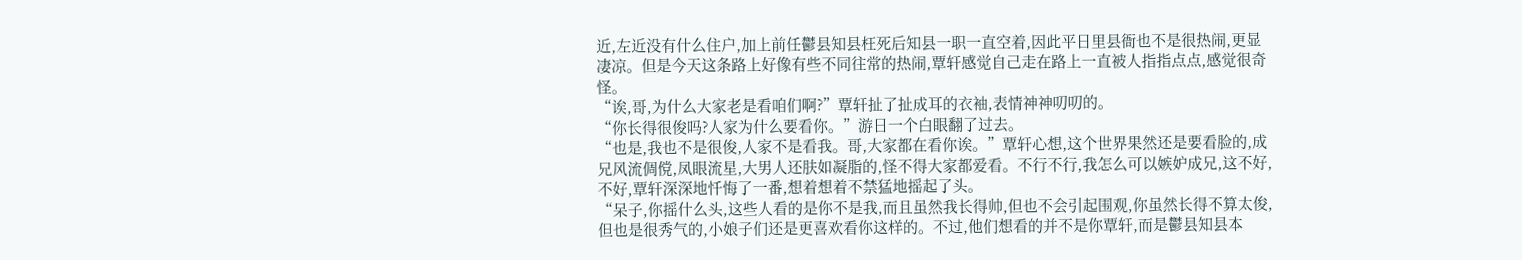近,左近没有什么住户,加上前任鬱县知县枉死后知县一职一直空着,因此平日里县衙也不是很热闹,更显凄凉。但是今天这条路上好像有些不同往常的热闹,覃轩感觉自己走在路上一直被人指指点点,感觉很奇怪。
“诶,哥,为什么大家老是看咱们啊?”覃轩扯了扯成耳的衣袖,表情神神叨叨的。
“你长得很俊吗?人家为什么要看你。”游日一个白眼翻了过去。
“也是,我也不是很俊,人家不是看我。哥,大家都在看你诶。”覃轩心想,这个世界果然还是要看脸的,成兄风流倜傥,凤眼流星,大男人还肤如凝脂的,怪不得大家都爱看。不行不行,我怎么可以嫉妒成兄,这不好,不好,覃轩深深地忏悔了一番,想着想着不禁猛地摇起了头。
“呆子,你摇什么头,这些人看的是你不是我,而且虽然我长得帅,但也不会引起围观,你虽然长得不算太俊,但也是很秀气的,小娘子们还是更喜欢看你这样的。不过,他们想看的并不是你覃轩,而是鬱县知县本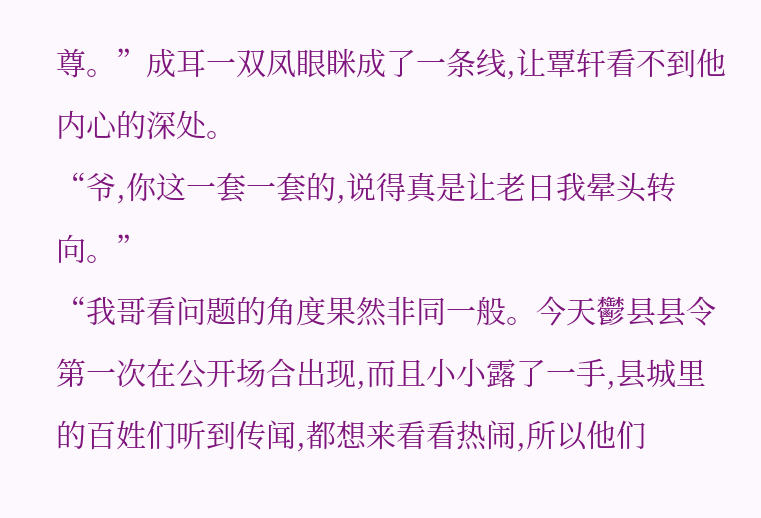尊。”成耳一双凤眼眯成了一条线,让覃轩看不到他内心的深处。
“爷,你这一套一套的,说得真是让老日我晕头转向。”
“我哥看问题的角度果然非同一般。今天鬱县县令第一次在公开场合出现,而且小小露了一手,县城里的百姓们听到传闻,都想来看看热闹,所以他们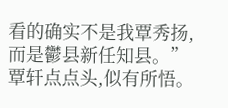看的确实不是我覃秀扬,而是鬱县新任知县。”覃轩点点头,似有所悟。